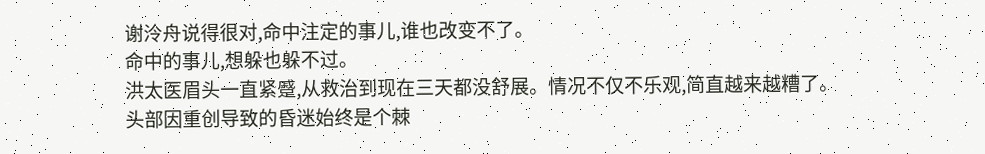谢泠舟说得很对,命中注定的事儿,谁也改变不了。
命中的事儿,想躲也躲不过。
洪太医眉头一直紧蹙,从救治到现在三天都没舒展。情况不仅不乐观,简直越来越糟了。
头部因重创导致的昏迷始终是个棘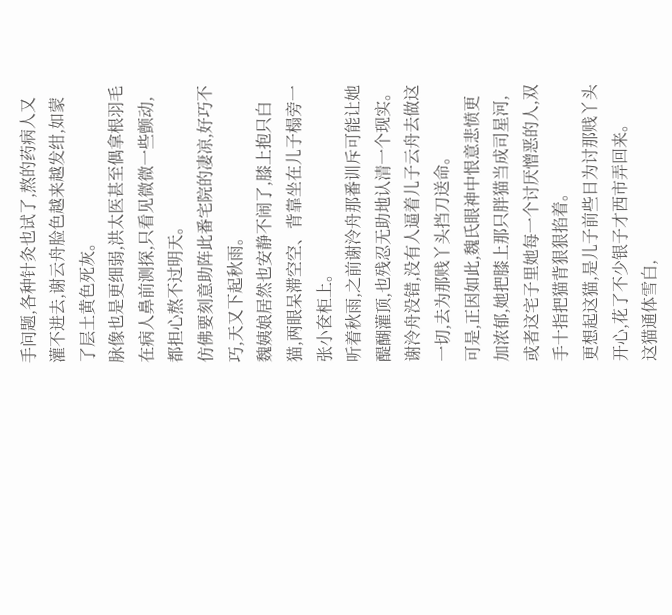手问题,各种针灸也试了,熬的药病人又灌不进去,谢云舟脸色越来越发绀,如蒙了层土黄色死灰。
脉像也是更细弱,洪太医甚至偶拿根羽毛在病人鼻前测探,只看见微微一些颤动,都担心熬不过明天。
仿佛要刻意助阵此番宅院的凄凉,好巧不巧,天又下起秋雨。
魏姨娘居然也安静不闹了,膝上抱只白猫,两眼呆滞空空、背靠坐在儿子榻旁一张小奁柜上。
听着秋雨,之前谢泠舟那番训斥可能让她醍醐灌顶,也残忍无助地认清一个现实。
谢泠舟没错,没有人逼着儿子云舟去做这一切,去为那贱丫头挡刀送命。
可是,正因如此,魏氏眼神中恨意悲愤更加浓郁,她把膝上那只胖猫当成司星河,或者这宅子里她每一个讨厌憎恶的人,双手十指把猫背狠狠掐着。
更想起这猫,是儿子前些日为讨那贱丫头开心,花了不少银子才西市弄回来。
这猫通体雪白,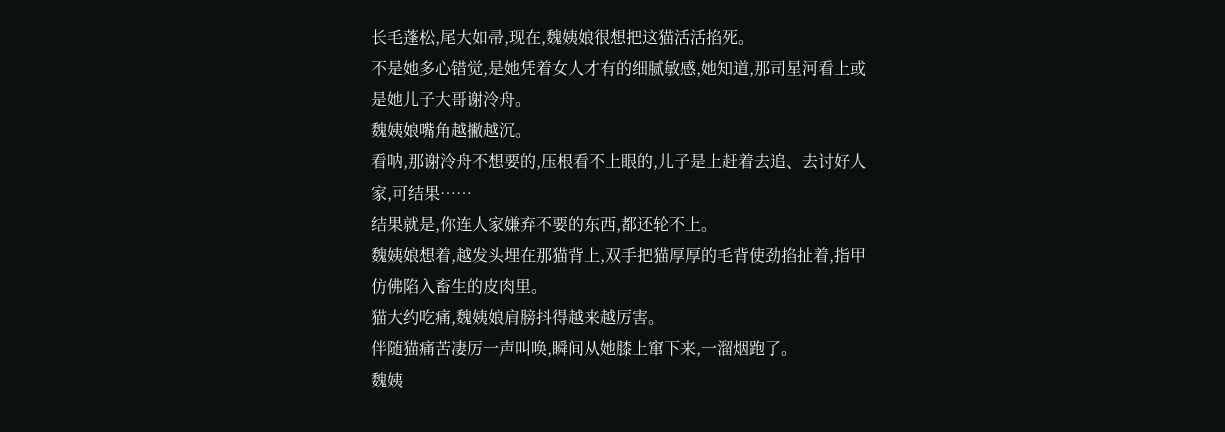长毛蓬松,尾大如帚,现在,魏姨娘很想把这猫活活掐死。
不是她多心错觉,是她凭着女人才有的细腻敏感,她知道,那司星河看上或是她儿子大哥谢泠舟。
魏姨娘嘴角越撇越沉。
看呐,那谢泠舟不想要的,压根看不上眼的,儿子是上赶着去追、去讨好人家,可结果……
结果就是,你连人家嫌弃不要的东西,都还轮不上。
魏姨娘想着,越发头埋在那猫背上,双手把猫厚厚的毛背使劲掐扯着,指甲仿佛陷入畜生的皮肉里。
猫大约吃痛,魏姨娘肩膀抖得越来越厉害。
伴随猫痛苦凄厉一声叫唤,瞬间从她膝上窜下来,一溜烟跑了。
魏姨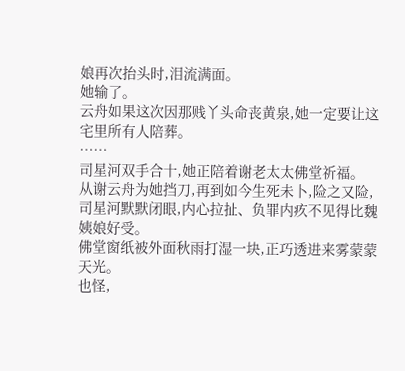娘再次抬头时,泪流满面。
她输了。
云舟如果这次因那贱丫头命丧黄泉,她一定要让这宅里所有人陪葬。
……
司星河双手合十,她正陪着谢老太太佛堂祈福。
从谢云舟为她挡刀,再到如今生死未卜,险之又险,司星河默默闭眼,内心拉扯、负罪内疚不见得比魏姨娘好受。
佛堂窗纸被外面秋雨打湿一块,正巧透进来雾蒙蒙天光。
也怪,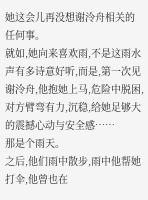她这会儿再没想谢泠舟相关的任何事。
就如,她向来喜欢雨,不是这雨水声有多诗意好听,而是,第一次见谢泠舟,他抱她上马,危险中脱困,对方臂弯有力,沉稳,给她足够大的震撼心动与安全感……
那是个雨天。
之后,他们雨中散步,雨中他帮她打伞,他曾也在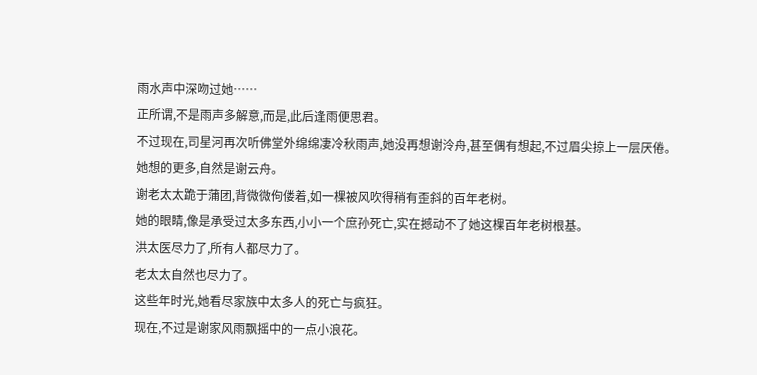雨水声中深吻过她……
正所谓,不是雨声多解意,而是,此后逢雨便思君。
不过现在,司星河再次听佛堂外绵绵凄冷秋雨声,她没再想谢泠舟,甚至偶有想起,不过眉尖掠上一层厌倦。
她想的更多,自然是谢云舟。
谢老太太跪于蒲团,背微微佝偻着,如一棵被风吹得稍有歪斜的百年老树。
她的眼睛,像是承受过太多东西,小小一个庶孙死亡,实在撼动不了她这棵百年老树根基。
洪太医尽力了,所有人都尽力了。
老太太自然也尽力了。
这些年时光,她看尽家族中太多人的死亡与疯狂。
现在,不过是谢家风雨飘摇中的一点小浪花。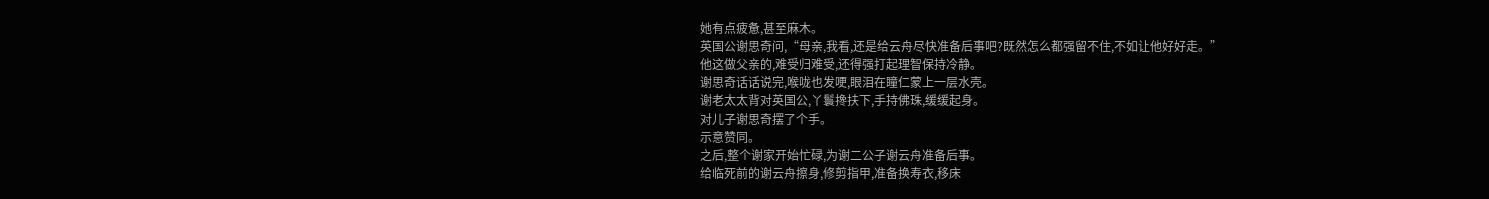她有点疲惫,甚至麻木。
英国公谢思奇问,“母亲,我看,还是给云舟尽快准备后事吧?既然怎么都强留不住,不如让他好好走。”
他这做父亲的,难受归难受,还得强打起理智保持冷静。
谢思奇话话说完,喉咙也发哽,眼泪在瞳仁蒙上一层水壳。
谢老太太背对英国公,丫鬟搀扶下,手持佛珠,缓缓起身。
对儿子谢思奇摆了个手。
示意赞同。
之后,整个谢家开始忙碌,为谢二公子谢云舟准备后事。
给临死前的谢云舟擦身,修剪指甲,准备换寿衣,移床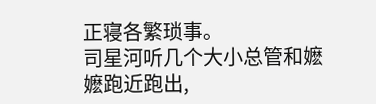正寝各繁琐事。
司星河听几个大小总管和嬷嬷跑近跑出,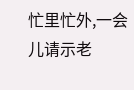忙里忙外,一会儿请示老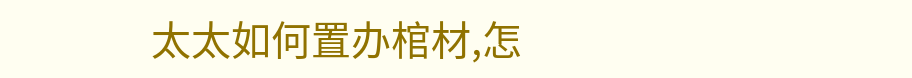太太如何置办棺材,怎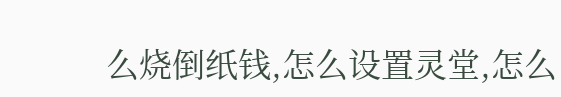么烧倒纸钱,怎么设置灵堂,怎么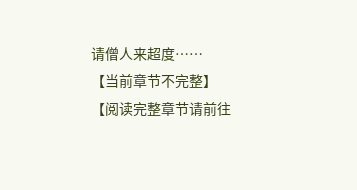请僧人来超度……
【当前章节不完整】
【阅读完整章节请前往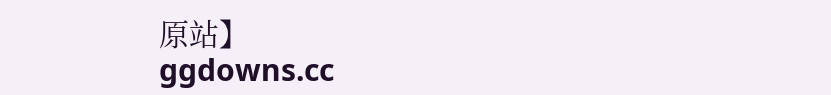原站】
ggdowns.cc